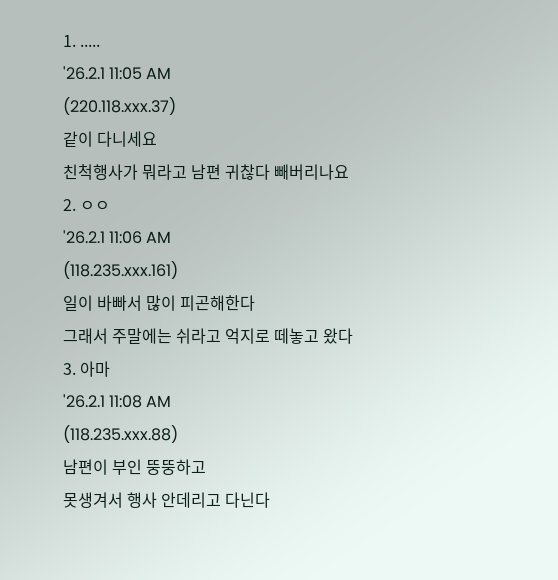1. .....
'26.2.1 11:05 AM
(220.118.xxx.37)
같이 다니세요
친척행사가 뭐라고 남편 귀찮다 빼버리나요
2. ㅇㅇ
'26.2.1 11:06 AM
(118.235.xxx.161)
일이 바빠서 많이 피곤해한다
그래서 주말에는 쉬라고 억지로 떼놓고 왔다
3. 아마
'26.2.1 11:08 AM
(118.235.xxx.88)
남편이 부인 뚱뚱하고
못생겨서 행사 안데리고 다닌다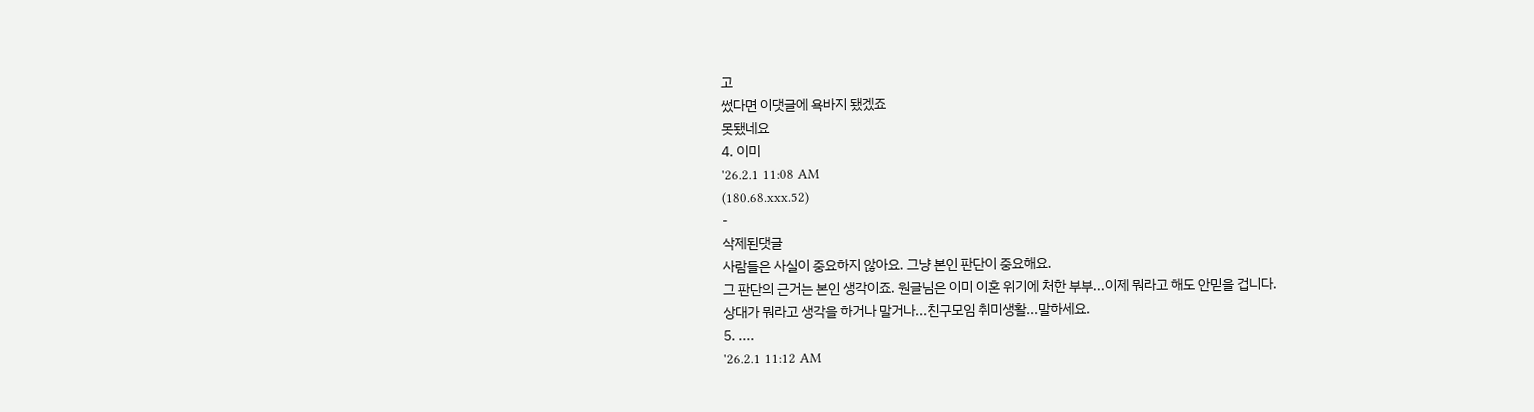고
썼다면 이댓글에 욕바지 됐겠죠
못됐네요
4. 이미
'26.2.1 11:08 AM
(180.68.xxx.52)
-
삭제된댓글
사람들은 사실이 중요하지 않아요. 그냥 본인 판단이 중요해요.
그 판단의 근거는 본인 생각이죠. 원글님은 이미 이혼 위기에 처한 부부...이제 뭐라고 해도 안믿을 겁니다.
상대가 뭐라고 생각을 하거나 말거나...친구모임 취미생활...말하세요.
5. ....
'26.2.1 11:12 AM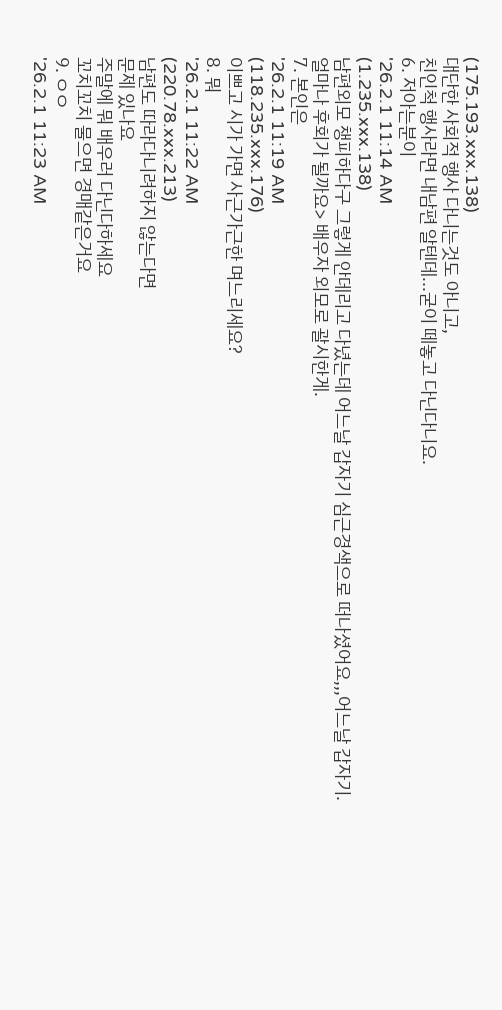(175.193.xxx.138)
대단한 사회적 행사 다니는것도 아니고,
친인척 행사라면 내남편 알텐데...굳이 떼놓고 다닌다니요.
6. 저아는분이
'26.2.1 11:14 AM
(1.235.xxx.138)
남편외모 챙피하다구 그렇게 안데리고 다녔는데 어느날 갑자기 심근경색으로 떠나셨어요,,,어느날 갑자기.
얼마나 후회가 될까요> 배우자 외모로 괄시한게.
7. 본인은
'26.2.1 11:19 AM
(118.235.xxx.176)
이쁘고 시가 가면 사근가근한 며느리세요?
8. 뭐
'26.2.1 11:22 AM
(220.78.xxx.213)
남편도 따라다니려하지 않는다면
문제 있나요
주말에 뭐 배우러 다닌다하세요
꼬치꼬치 물으면 경매같은거요
9. ㅇㅇ
'26.2.1 11:23 AM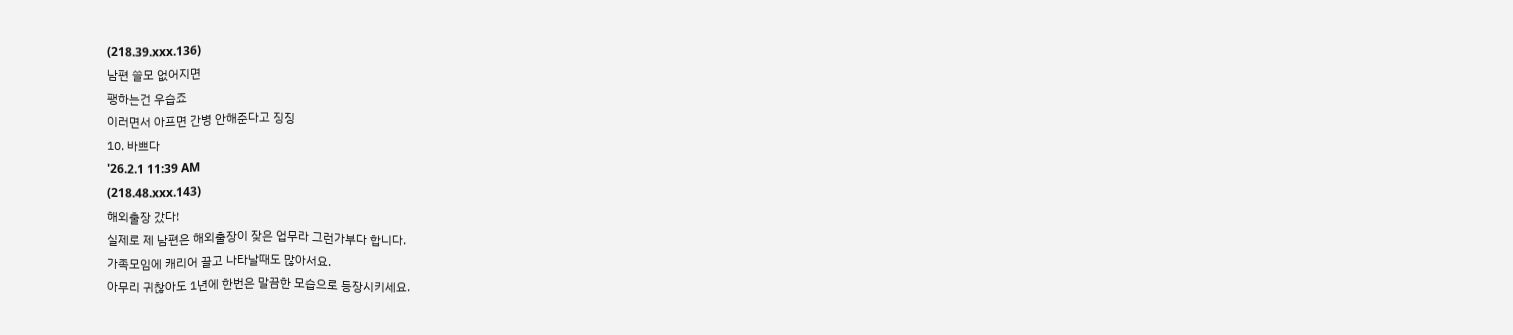(218.39.xxx.136)
남편 쓸모 없어지면
팽하는건 우습죠
이러면서 아프면 간병 안해준다고 징징
10. 바쁘다
'26.2.1 11:39 AM
(218.48.xxx.143)
해외출장 갔다!
실제로 제 남편은 해외출장이 잦은 업무라 그런가부다 합니다.
가족모임에 캐리어 끌고 나타날때도 많아서요.
아무리 귀찮아도 1년에 한번은 말끔한 모습으로 등장시키세요.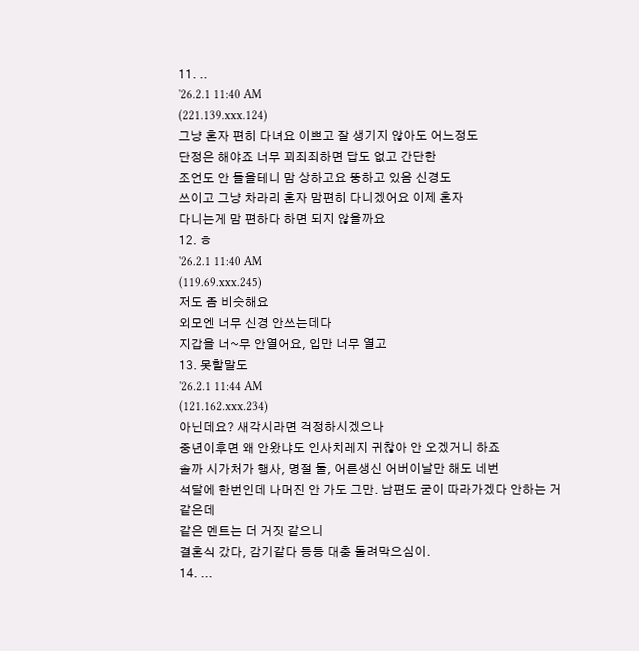11. ..
'26.2.1 11:40 AM
(221.139.xxx.124)
그냥 혼자 편히 다녀요 이쁘고 잘 생기지 않아도 어느정도
단정은 해야죠 너무 꾀죄죄하면 답도 없고 간단한
조언도 안 들을테니 맘 상하고요 뚱하고 있음 신경도
쓰이고 그냥 차라리 혼자 맘편히 다니겠어요 이제 혼자
다니는게 맘 편하다 하면 되지 않을까요
12. ㅎ
'26.2.1 11:40 AM
(119.69.xxx.245)
저도 좀 비슷해요
외모엔 너무 신경 안쓰는데다
지갑을 너~무 안열어요, 입만 너무 열고
13. 못할말도
'26.2.1 11:44 AM
(121.162.xxx.234)
아닌데요? 새각시라면 걱정하시겠으나
중년이후면 왜 안왔냐도 인사치레지 귀찮아 안 오겠거니 하죠
솔까 시가처가 행사, 명절 둘, 어른생신 어버이날만 해도 네번
석달에 한번인데 나머진 안 가도 그만. 남편도 굳이 따라가겠다 안하는 거 같은데
같은 멘트는 더 거짓 같으니
결혼식 갔다, 감기같다 등등 대충 돌려막으심이.
14. ...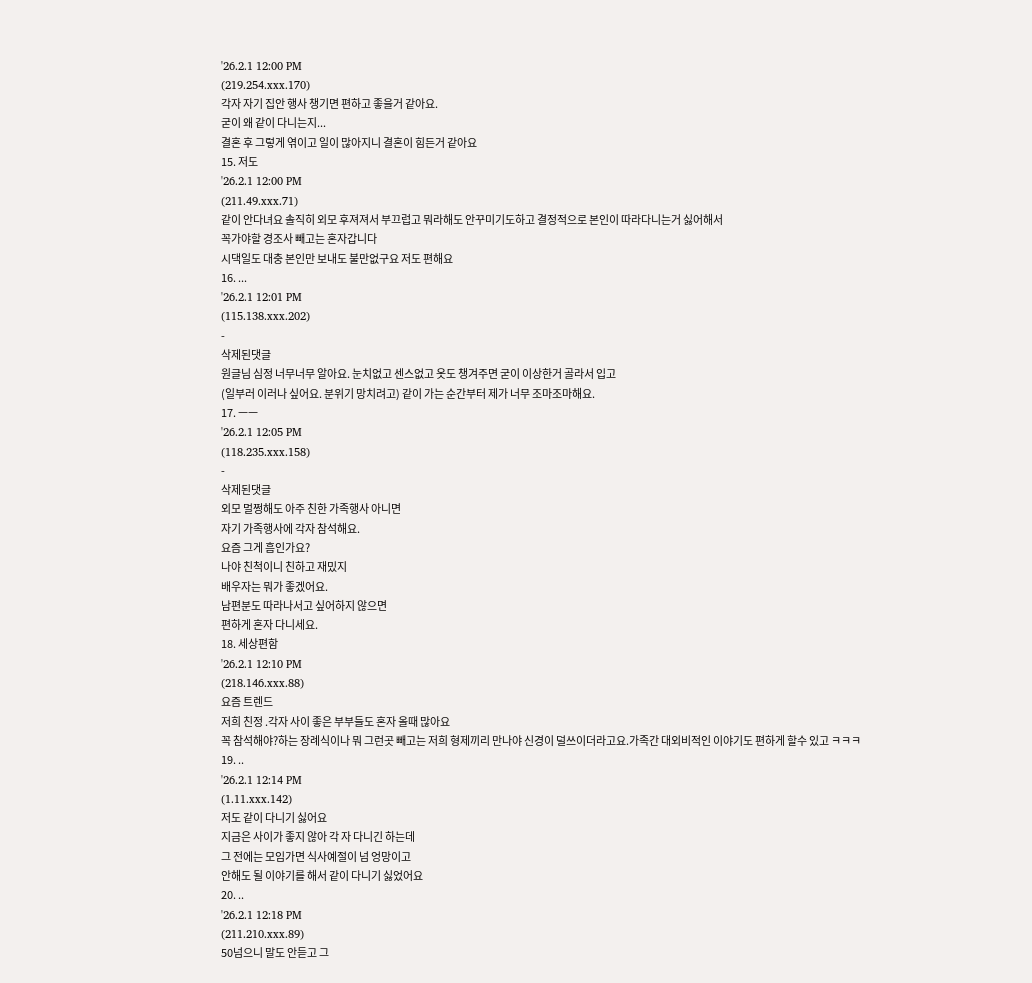'26.2.1 12:00 PM
(219.254.xxx.170)
각자 자기 집안 행사 챙기면 편하고 좋을거 같아요.
굳이 왜 같이 다니는지...
결혼 후 그렇게 엮이고 일이 많아지니 결혼이 힘든거 같아요
15. 저도
'26.2.1 12:00 PM
(211.49.xxx.71)
같이 안다녀요 솔직히 외모 후져져서 부끄럽고 뭐라해도 안꾸미기도하고 결정적으로 본인이 따라다니는거 싫어해서
꼭가야할 경조사 빼고는 혼자갑니다
시댁일도 대충 본인만 보내도 불만없구요 저도 편해요
16. ...
'26.2.1 12:01 PM
(115.138.xxx.202)
-
삭제된댓글
원글님 심정 너무너무 알아요. 눈치없고 센스없고 옷도 챙겨주면 굳이 이상한거 골라서 입고
(일부러 이러나 싶어요. 분위기 망치려고) 같이 가는 순간부터 제가 너무 조마조마해요.
17. ㅡㅡ
'26.2.1 12:05 PM
(118.235.xxx.158)
-
삭제된댓글
외모 멀쩡해도 아주 친한 가족행사 아니면
자기 가족행사에 각자 참석해요.
요즘 그게 흠인가요?
나야 친척이니 친하고 재밌지
배우자는 뭐가 좋겠어요.
남편분도 따라나서고 싶어하지 않으면
편하게 혼자 다니세요.
18. 세상편함
'26.2.1 12:10 PM
(218.146.xxx.88)
요즘 트렌드
저희 친정 .각자 사이 좋은 부부들도 혼자 올때 많아요
꼭 참석해야?하는 장례식이나 뭐 그런곳 빼고는 저희 형제끼리 만나야 신경이 덜쓰이더라고요.가족간 대외비적인 이야기도 편하게 할수 있고 ㅋㅋㅋ
19. ..
'26.2.1 12:14 PM
(1.11.xxx.142)
저도 같이 다니기 싫어요
지금은 사이가 좋지 않아 각 자 다니긴 하는데
그 전에는 모임가면 식사예절이 넘 엉망이고
안해도 될 이야기를 해서 같이 다니기 싫었어요
20. ..
'26.2.1 12:18 PM
(211.210.xxx.89)
50넘으니 말도 안듣고 그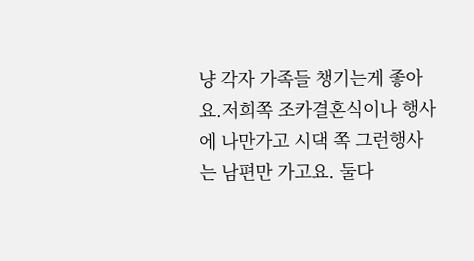냥 각자 가족들 챙기는게 좋아요.저희쪽 조카결혼식이나 행사에 나만가고 시댁 쪽 그런행사는 남편만 가고요. 둘다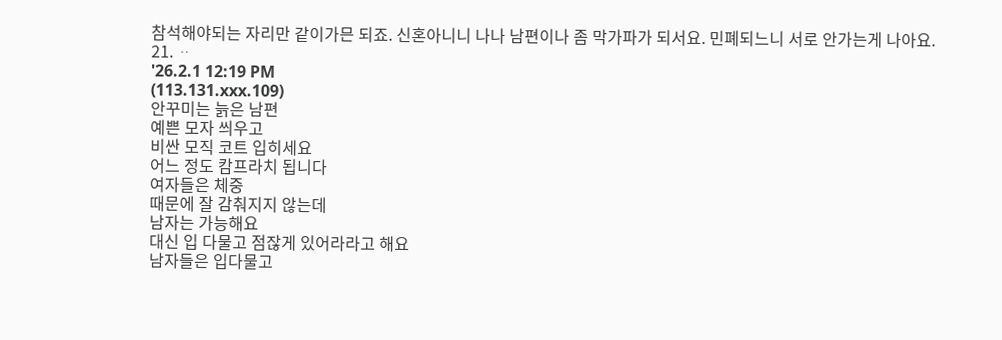참석해야되는 자리만 같이가믄 되죠. 신혼아니니 나나 남편이나 좀 막가파가 되서요. 민폐되느니 서로 안가는게 나아요.
21. ᆢ
'26.2.1 12:19 PM
(113.131.xxx.109)
안꾸미는 늙은 남편
예쁜 모자 씌우고
비싼 모직 코트 입히세요
어느 정도 캄프라치 됩니다
여자들은 체중
때문에 잘 감춰지지 않는데
남자는 가능해요
대신 입 다물고 점잖게 있어라라고 해요
남자들은 입다물고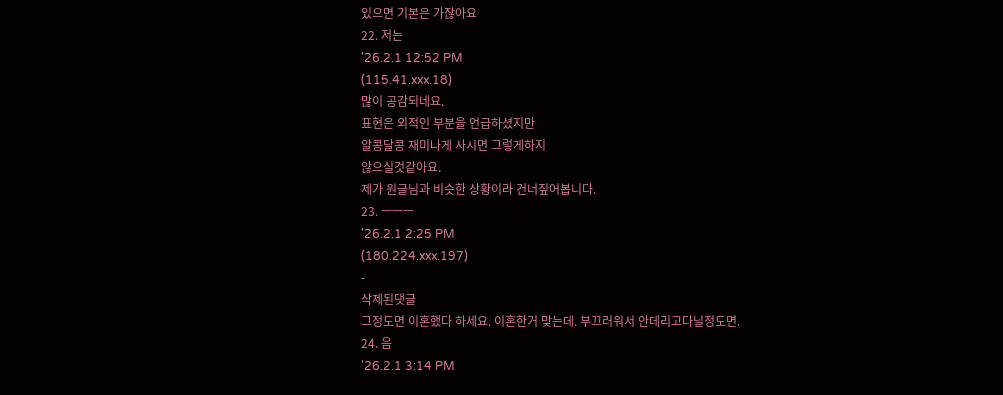있으면 기본은 가잖아요
22. 저는
'26.2.1 12:52 PM
(115.41.xxx.18)
많이 공감되네요.
표현은 외적인 부분을 언급하셨지만
알콩달콩 재미나게 사시면 그렇게하지
않으실것같아요.
제가 원글님과 비슷한 상황이라 건너짚어봅니다.
23. ㅡㅡㅡ
'26.2.1 2:25 PM
(180.224.xxx.197)
-
삭제된댓글
그정도면 이혼했다 하세요. 이혼한거 맞는데. 부끄러워서 안데리고다닐정도면.
24. 음
'26.2.1 3:14 PM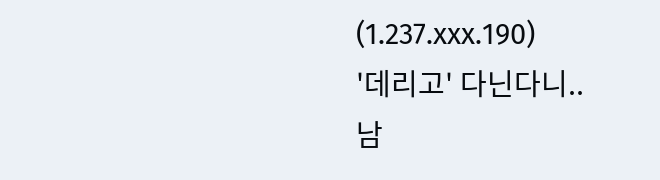(1.237.xxx.190)
'데리고' 다닌다니..
남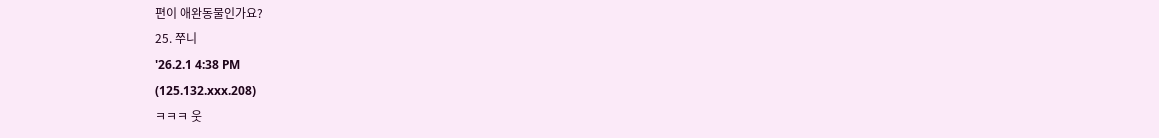편이 애완동물인가요?
25. 쭈니
'26.2.1 4:38 PM
(125.132.xxx.208)
ㅋㅋㅋ 웃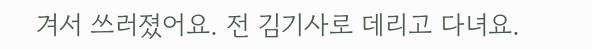겨서 쓰러졌어요. 전 김기사로 데리고 다녀요.